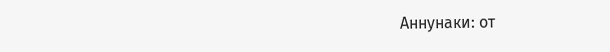Аннунаки: от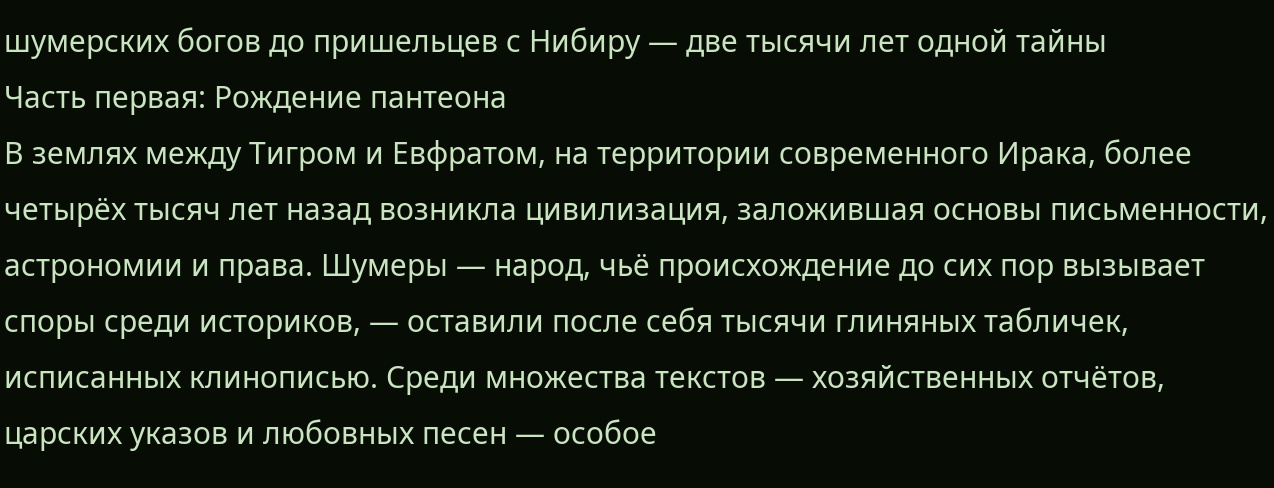шумерских богов до пришельцев с Нибиру — две тысячи лет одной тайны
Часть первая: Рождение пантеона
В землях между Тигром и Евфратом, на территории современного Ирака, более четырёх тысяч лет назад возникла цивилизация, заложившая основы письменности, астрономии и права. Шумеры — народ, чьё происхождение до сих пор вызывает споры среди историков, — оставили после себя тысячи глиняных табличек, исписанных клинописью. Среди множества текстов — хозяйственных отчётов, царских указов и любовных песен — особое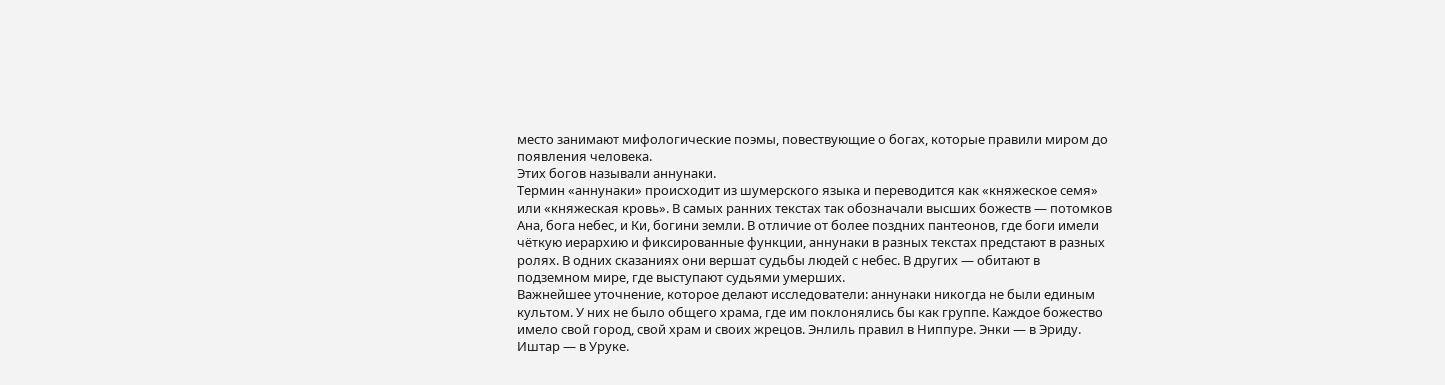место занимают мифологические поэмы, повествующие о богах, которые правили миром до появления человека.
Этих богов называли аннунаки.
Термин «аннунаки» происходит из шумерского языка и переводится как «княжеское семя» или «княжеская кровь». В самых ранних текстах так обозначали высших божеств — потомков Ана, бога небес, и Ки, богини земли. В отличие от более поздних пантеонов, где боги имели чёткую иерархию и фиксированные функции, аннунаки в разных текстах предстают в разных ролях. В одних сказаниях они вершат судьбы людей с небес. В других — обитают в подземном мире, где выступают судьями умерших.
Важнейшее уточнение, которое делают исследователи: аннунаки никогда не были единым культом. У них не было общего храма, где им поклонялись бы как группе. Каждое божество имело свой город, свой храм и своих жрецов. Энлиль правил в Ниппуре. Энки — в Эриду. Иштар — в Уруке.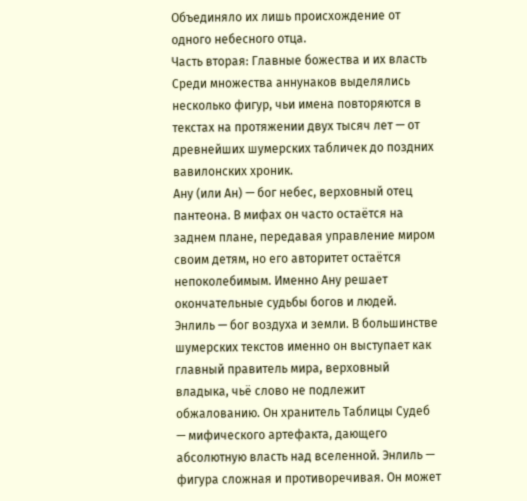Объединяло их лишь происхождение от одного небесного отца.
Часть вторая: Главные божества и их власть
Среди множества аннунаков выделялись несколько фигур, чьи имена повторяются в текстах на протяжении двух тысяч лет — от древнейших шумерских табличек до поздних вавилонских хроник.
Ану (или Ан) — бог небес, верховный отец пантеона. В мифах он часто остаётся на заднем плане, передавая управление миром своим детям, но его авторитет остаётся непоколебимым. Именно Ану решает окончательные судьбы богов и людей.
Энлиль — бог воздуха и земли. В большинстве шумерских текстов именно он выступает как главный правитель мира, верховный владыка, чьё слово не подлежит обжалованию. Он хранитель Таблицы Судеб — мифического артефакта, дающего абсолютную власть над вселенной. Энлиль — фигура сложная и противоречивая. Он может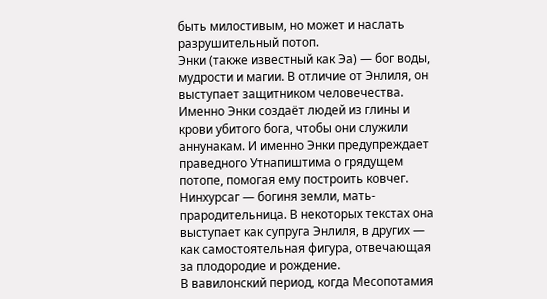быть милостивым, но может и наслать разрушительный потоп.
Энки (также известный как Эа) — бог воды, мудрости и магии. В отличие от Энлиля, он выступает защитником человечества. Именно Энки создаёт людей из глины и крови убитого бога, чтобы они служили аннунакам. И именно Энки предупреждает праведного Утнапиштима о грядущем потопе, помогая ему построить ковчег.
Нинхурсаг — богиня земли, мать-прародительница. В некоторых текстах она выступает как супруга Энлиля, в других — как самостоятельная фигура, отвечающая за плодородие и рождение.
В вавилонский период, когда Месопотамия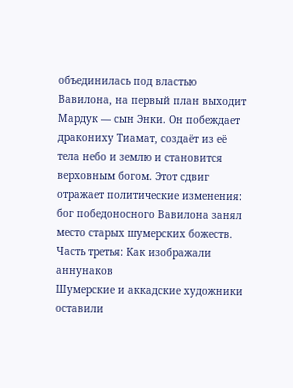объединилась под властью Вавилона, на первый план выходит Мардук — сын Энки. Он побеждает дракониху Тиамат, создаёт из её тела небо и землю и становится верховным богом. Этот сдвиг отражает политические изменения: бог победоносного Вавилона занял место старых шумерских божеств.
Часть третья: Как изображали аннунаков
Шумерские и аккадские художники оставили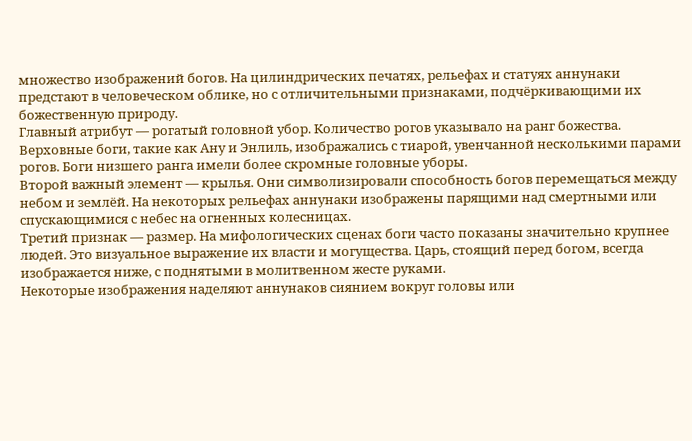множество изображений богов. На цилиндрических печатях, рельефах и статуях аннунаки предстают в человеческом облике, но с отличительными признаками, подчёркивающими их божественную природу.
Главный атрибут — рогатый головной убор. Количество рогов указывало на ранг божества. Верховные боги, такие как Ану и Энлиль, изображались с тиарой, увенчанной несколькими парами рогов. Боги низшего ранга имели более скромные головные уборы.
Второй важный элемент — крылья. Они символизировали способность богов перемещаться между небом и землёй. На некоторых рельефах аннунаки изображены парящими над смертными или спускающимися с небес на огненных колесницах.
Третий признак — размер. На мифологических сценах боги часто показаны значительно крупнее людей. Это визуальное выражение их власти и могущества. Царь, стоящий перед богом, всегда изображается ниже, с поднятыми в молитвенном жесте руками.
Некоторые изображения наделяют аннунаков сиянием вокруг головы или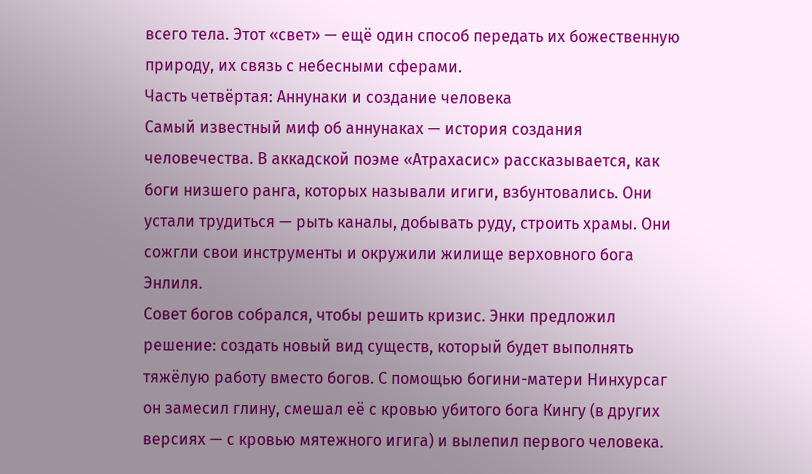всего тела. Этот «свет» — ещё один способ передать их божественную природу, их связь с небесными сферами.
Часть четвёртая: Аннунаки и создание человека
Самый известный миф об аннунаках — история создания человечества. В аккадской поэме «Атрахасис» рассказывается, как боги низшего ранга, которых называли игиги, взбунтовались. Они устали трудиться — рыть каналы, добывать руду, строить храмы. Они сожгли свои инструменты и окружили жилище верховного бога Энлиля.
Совет богов собрался, чтобы решить кризис. Энки предложил решение: создать новый вид существ, который будет выполнять тяжёлую работу вместо богов. С помощью богини-матери Нинхурсаг он замесил глину, смешал её с кровью убитого бога Кингу (в других версиях — с кровью мятежного игига) и вылепил первого человека.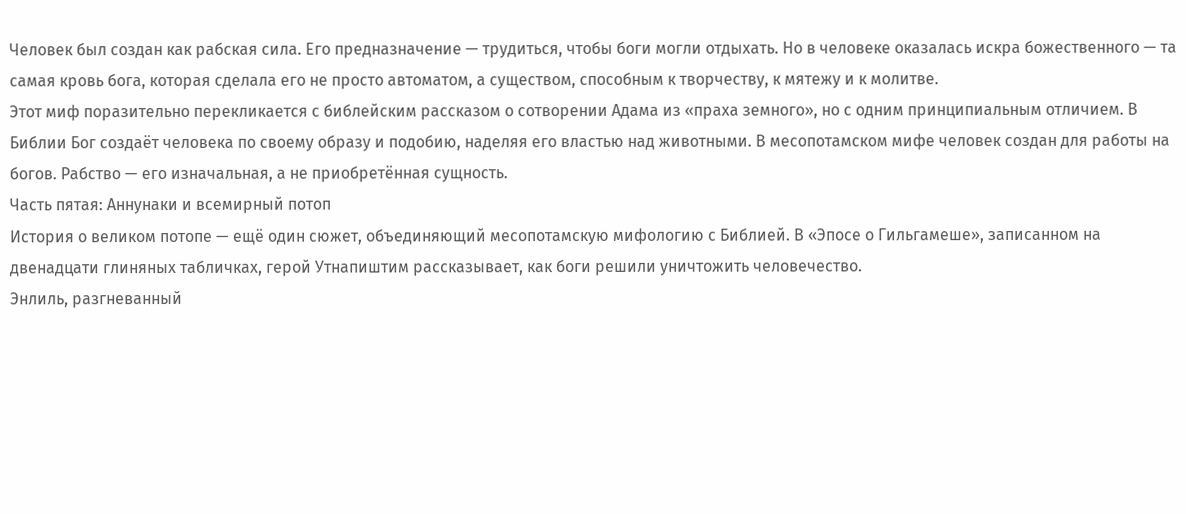Человек был создан как рабская сила. Его предназначение — трудиться, чтобы боги могли отдыхать. Но в человеке оказалась искра божественного — та самая кровь бога, которая сделала его не просто автоматом, а существом, способным к творчеству, к мятежу и к молитве.
Этот миф поразительно перекликается с библейским рассказом о сотворении Адама из «праха земного», но с одним принципиальным отличием. В Библии Бог создаёт человека по своему образу и подобию, наделяя его властью над животными. В месопотамском мифе человек создан для работы на богов. Рабство — его изначальная, а не приобретённая сущность.
Часть пятая: Аннунаки и всемирный потоп
История о великом потопе — ещё один сюжет, объединяющий месопотамскую мифологию с Библией. В «Эпосе о Гильгамеше», записанном на двенадцати глиняных табличках, герой Утнапиштим рассказывает, как боги решили уничтожить человечество.
Энлиль, разгневанный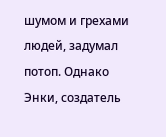шумом и грехами людей, задумал потоп. Однако Энки, создатель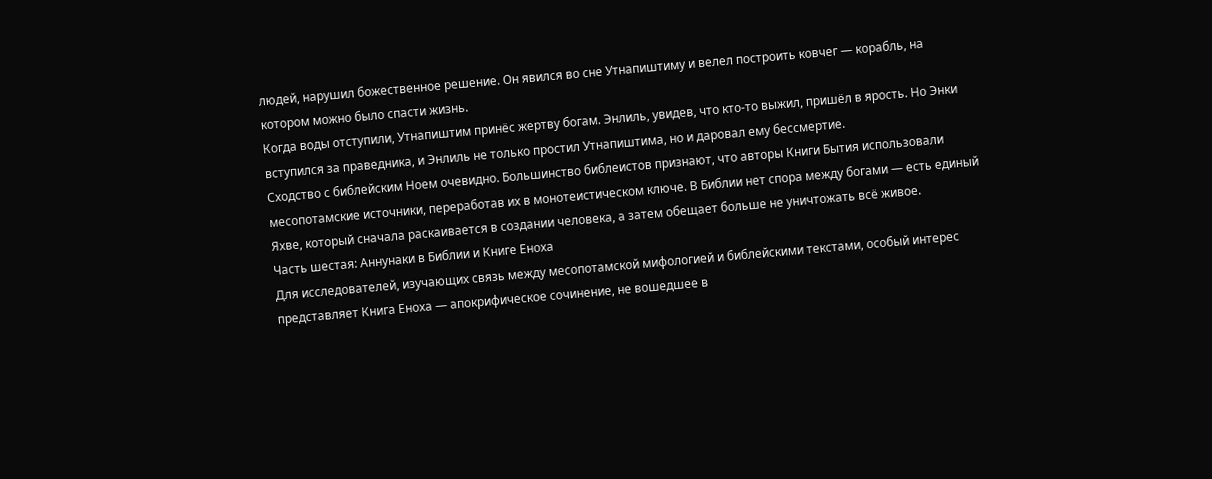людей, нарушил божественное решение. Он явился во сне Утнапиштиму и велел построить ковчег — корабль, на котором можно было спасти жизнь.
Когда воды отступили, Утнапиштим принёс жертву богам. Энлиль, увидев, что кто-то выжил, пришёл в ярость. Но Энки вступился за праведника, и Энлиль не только простил Утнапиштима, но и даровал ему бессмертие.
Сходство с библейским Ноем очевидно. Большинство библеистов признают, что авторы Книги Бытия использовали месопотамские источники, переработав их в монотеистическом ключе. В Библии нет спора между богами — есть единый Яхве, который сначала раскаивается в создании человека, а затем обещает больше не уничтожать всё живое.
Часть шестая: Аннунаки в Библии и Книге Еноха
Для исследователей, изучающих связь между месопотамской мифологией и библейскими текстами, особый интерес представляет Книга Еноха — апокрифическое сочинение, не вошедшее в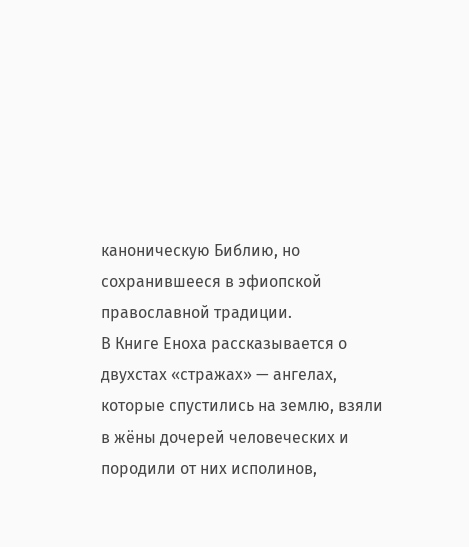каноническую Библию, но сохранившееся в эфиопской православной традиции.
В Книге Еноха рассказывается о двухстах «стражах» — ангелах, которые спустились на землю, взяли в жёны дочерей человеческих и породили от них исполинов,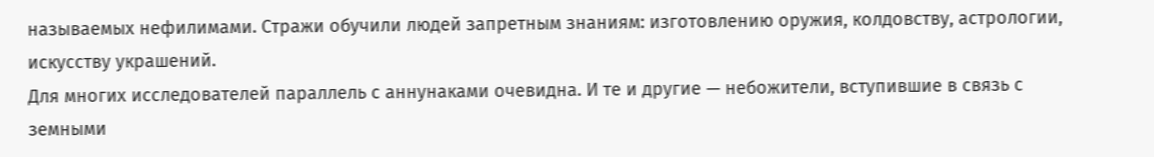называемых нефилимами. Стражи обучили людей запретным знаниям: изготовлению оружия, колдовству, астрологии, искусству украшений.
Для многих исследователей параллель с аннунаками очевидна. И те и другие — небожители, вступившие в связь с земными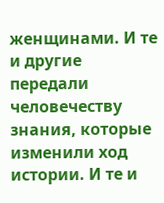женщинами. И те и другие передали человечеству знания, которые изменили ход истории. И те и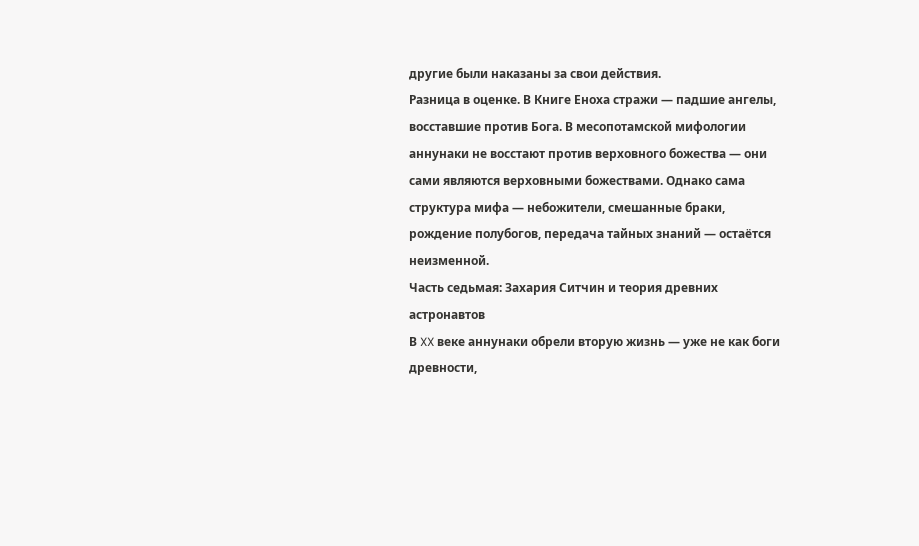другие были наказаны за свои действия.
Разница в оценке. В Книге Еноха стражи — падшие ангелы, восставшие против Бога. В месопотамской мифологии аннунаки не восстают против верховного божества — они сами являются верховными божествами. Однако сама структура мифа — небожители, смешанные браки, рождение полубогов, передача тайных знаний — остаётся неизменной.
Часть седьмая: Захария Ситчин и теория древних астронавтов
В XX веке аннунаки обрели вторую жизнь — уже не как боги древности,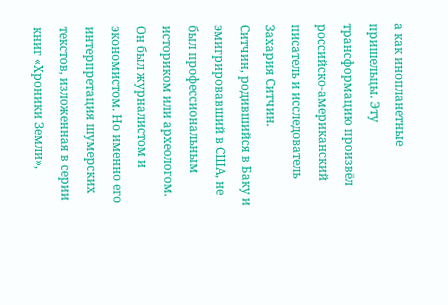а как инопланетные пришельцы. Эту трансформацию произвёл российско-американский писатель и исследователь Захария Ситчин.
Ситчин, родившийся в Баку и эмигрировавший в США, не был профессиональным историком или археологом. Он был журналистом и экономистом. Но именно его интерпретация шумерских текстов, изложенная в серии книг «Хроники Земли»,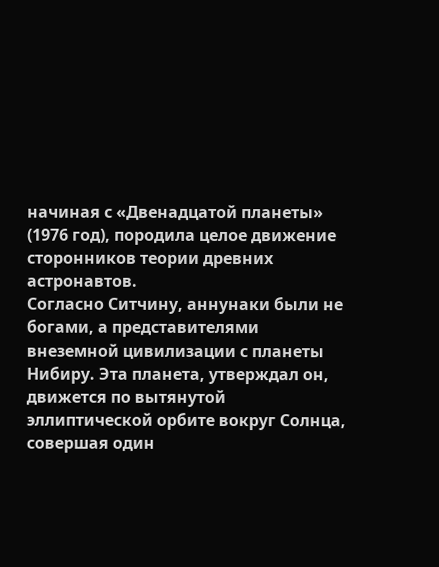начиная с «Двенадцатой планеты» (1976 год), породила целое движение сторонников теории древних астронавтов.
Согласно Ситчину, аннунаки были не богами, а представителями внеземной цивилизации с планеты Нибиру. Эта планета, утверждал он, движется по вытянутой эллиптической орбите вокруг Солнца, совершая один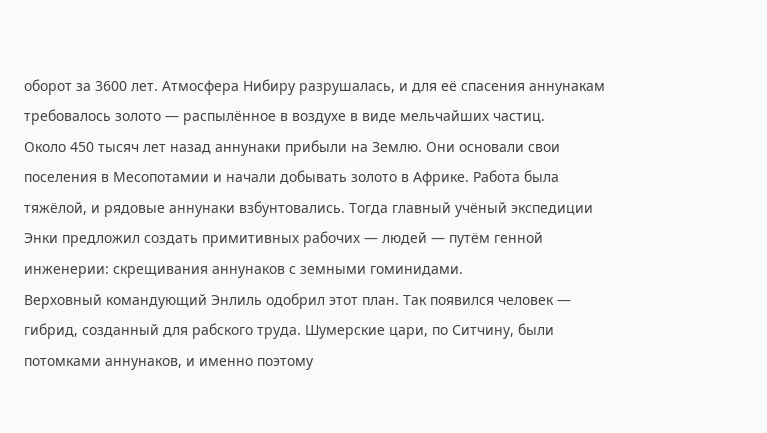оборот за 3600 лет. Атмосфера Нибиру разрушалась, и для её спасения аннунакам требовалось золото — распылённое в воздухе в виде мельчайших частиц.
Около 450 тысяч лет назад аннунаки прибыли на Землю. Они основали свои поселения в Месопотамии и начали добывать золото в Африке. Работа была тяжёлой, и рядовые аннунаки взбунтовались. Тогда главный учёный экспедиции Энки предложил создать примитивных рабочих — людей — путём генной инженерии: скрещивания аннунаков с земными гоминидами.
Верховный командующий Энлиль одобрил этот план. Так появился человек — гибрид, созданный для рабского труда. Шумерские цари, по Ситчину, были потомками аннунаков, и именно поэтому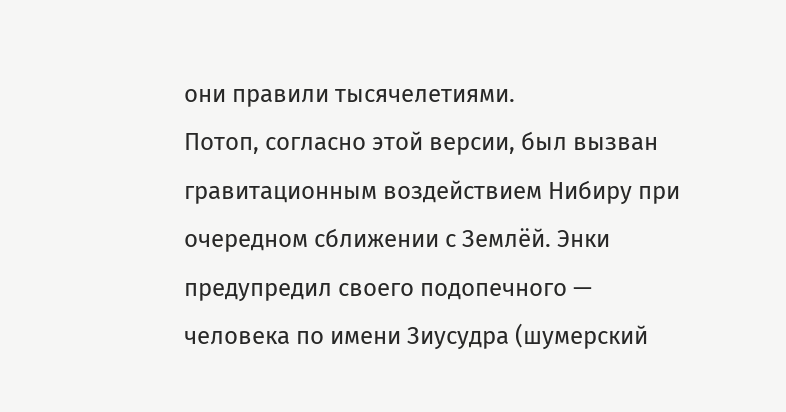они правили тысячелетиями.
Потоп, согласно этой версии, был вызван гравитационным воздействием Нибиру при очередном сближении с Землёй. Энки предупредил своего подопечного — человека по имени Зиусудра (шумерский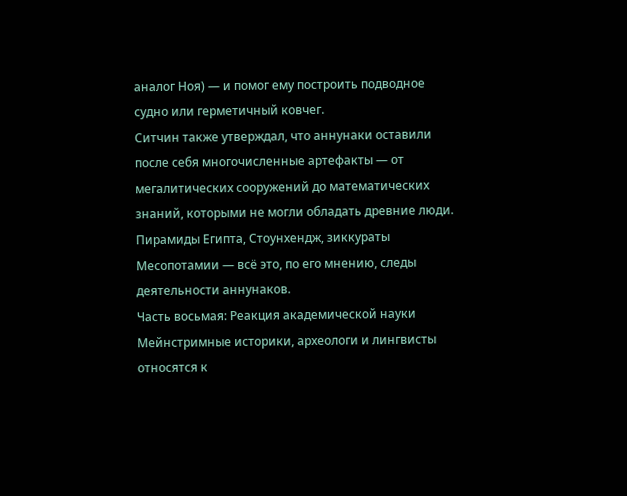аналог Ноя) — и помог ему построить подводное судно или герметичный ковчег.
Ситчин также утверждал, что аннунаки оставили после себя многочисленные артефакты — от мегалитических сооружений до математических знаний, которыми не могли обладать древние люди. Пирамиды Египта, Стоунхендж, зиккураты Месопотамии — всё это, по его мнению, следы деятельности аннунаков.
Часть восьмая: Реакция академической науки
Мейнстримные историки, археологи и лингвисты относятся к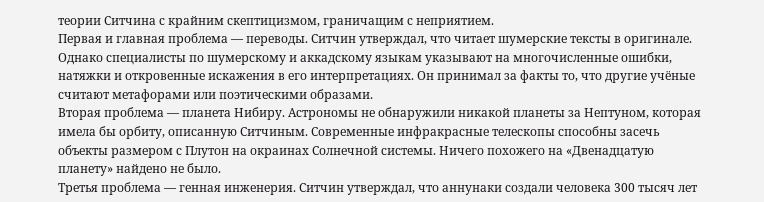теории Ситчина с крайним скептицизмом, граничащим с неприятием.
Первая и главная проблема — переводы. Ситчин утверждал, что читает шумерские тексты в оригинале. Однако специалисты по шумерскому и аккадскому языкам указывают на многочисленные ошибки, натяжки и откровенные искажения в его интерпретациях. Он принимал за факты то, что другие учёные считают метафорами или поэтическими образами.
Вторая проблема — планета Нибиру. Астрономы не обнаружили никакой планеты за Нептуном, которая имела бы орбиту, описанную Ситчиным. Современные инфракрасные телескопы способны засечь объекты размером с Плутон на окраинах Солнечной системы. Ничего похожего на «Двенадцатую планету» найдено не было.
Третья проблема — генная инженерия. Ситчин утверждал, что аннунаки создали человека 300 тысяч лет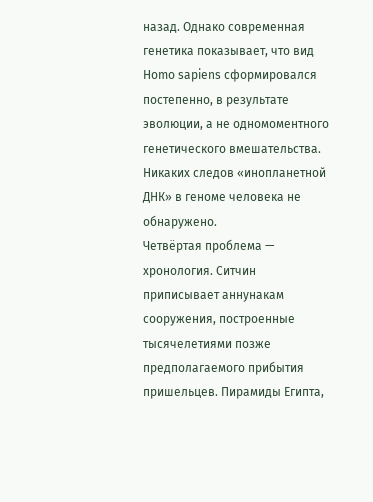назад. Однако современная генетика показывает, что вид Homo sapiens сформировался постепенно, в результате эволюции, а не одномоментного генетического вмешательства. Никаких следов «инопланетной ДНК» в геноме человека не обнаружено.
Четвёртая проблема — хронология. Ситчин приписывает аннунакам сооружения, построенные тысячелетиями позже предполагаемого прибытия пришельцев. Пирамиды Египта,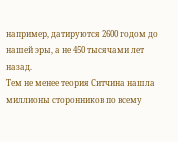например, датируются 2600 годом до нашей эры, а не 450 тысячами лет назад.
Тем не менее теория Ситчина нашла миллионы сторонников по всему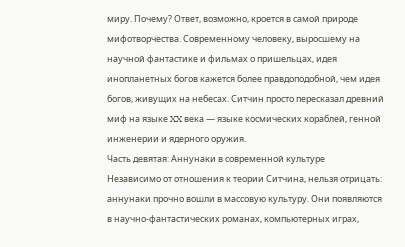миру. Почему? Ответ, возможно, кроется в самой природе мифотворчества. Современному человеку, выросшему на научной фантастике и фильмах о пришельцах, идея инопланетных богов кажется более правдоподобной, чем идея богов, живущих на небесах. Ситчин просто пересказал древний миф на языке XX века — языке космических кораблей, генной инженерии и ядерного оружия.
Часть девятая: Аннунаки в современной культуре
Независимо от отношения к теории Ситчина, нельзя отрицать: аннунаки прочно вошли в массовую культуру. Они появляются в научно-фантастических романах, компьютерных играх,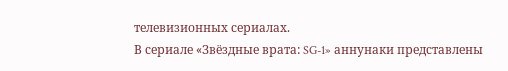телевизионных сериалах.
В сериале «Звёздные врата: SG-1» аннунаки представлены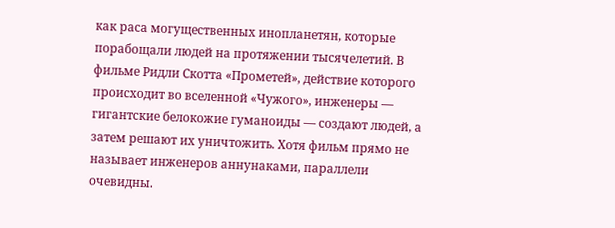как раса могущественных инопланетян, которые порабощали людей на протяжении тысячелетий. В фильме Ридли Скотта «Прометей», действие которого происходит во вселенной «Чужого», инженеры — гигантские белокожие гуманоиды — создают людей, а затем решают их уничтожить. Хотя фильм прямо не называет инженеров аннунаками, параллели очевидны.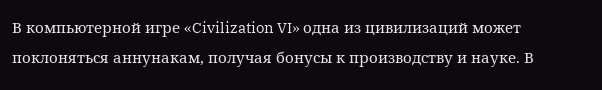В компьютерной игре «Civilization VI» одна из цивилизаций может поклоняться аннунакам, получая бонусы к производству и науке. В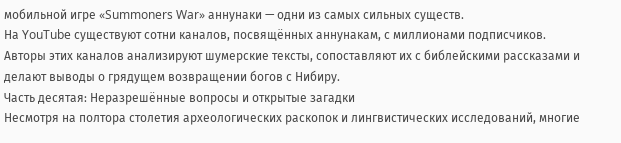мобильной игре «Summoners War» аннунаки — одни из самых сильных существ.
На YouTube существуют сотни каналов, посвящённых аннунакам, с миллионами подписчиков. Авторы этих каналов анализируют шумерские тексты, сопоставляют их с библейскими рассказами и делают выводы о грядущем возвращении богов с Нибиру.
Часть десятая: Неразрешённые вопросы и открытые загадки
Несмотря на полтора столетия археологических раскопок и лингвистических исследований, многие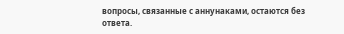вопросы, связанные с аннунаками, остаются без ответа.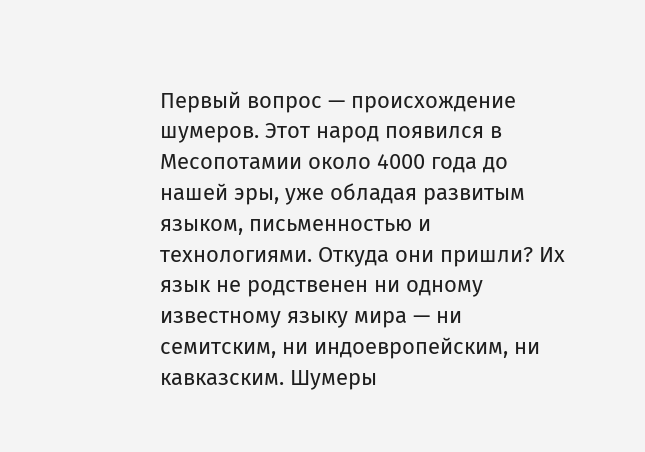Первый вопрос — происхождение шумеров. Этот народ появился в Месопотамии около 4000 года до нашей эры, уже обладая развитым языком, письменностью и технологиями. Откуда они пришли? Их язык не родственен ни одному известному языку мира — ни семитским, ни индоевропейским, ни кавказским. Шумеры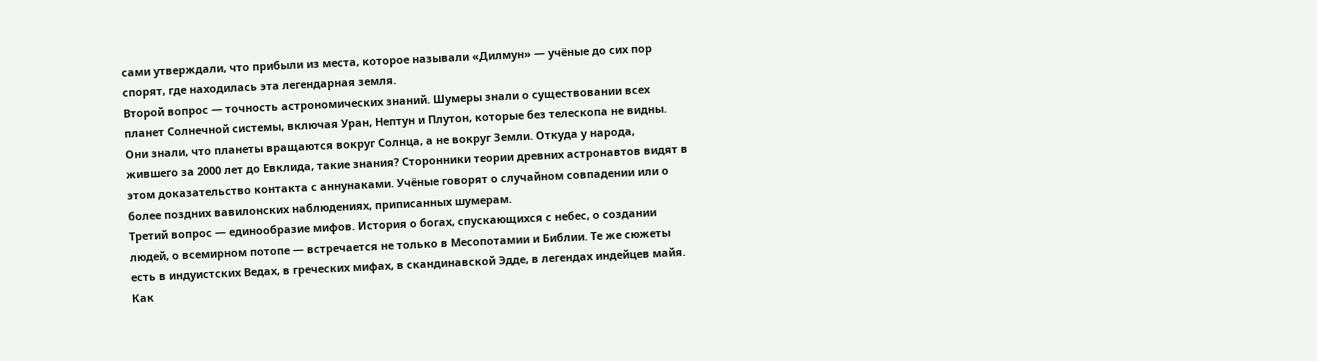сами утверждали, что прибыли из места, которое называли «Дилмун» — учёные до сих пор спорят, где находилась эта легендарная земля.
Второй вопрос — точность астрономических знаний. Шумеры знали о существовании всех планет Солнечной системы, включая Уран, Нептун и Плутон, которые без телескопа не видны. Они знали, что планеты вращаются вокруг Солнца, а не вокруг Земли. Откуда у народа, жившего за 2000 лет до Евклида, такие знания? Сторонники теории древних астронавтов видят в этом доказательство контакта с аннунаками. Учёные говорят о случайном совпадении или о более поздних вавилонских наблюдениях, приписанных шумерам.
Третий вопрос — единообразие мифов. История о богах, спускающихся с небес, о создании людей, о всемирном потопе — встречается не только в Месопотамии и Библии. Те же сюжеты есть в индуистских Ведах, в греческих мифах, в скандинавской Эдде, в легендах индейцев майя. Как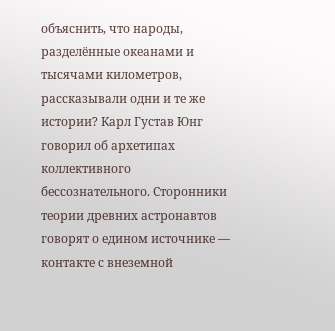объяснить, что народы, разделённые океанами и тысячами километров, рассказывали одни и те же истории? Карл Густав Юнг говорил об архетипах коллективного бессознательного. Сторонники теории древних астронавтов говорят о едином источнике — контакте с внеземной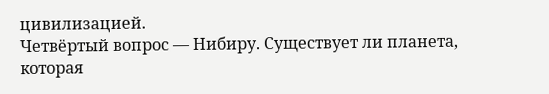цивилизацией.
Четвёртый вопрос — Нибиру. Существует ли планета, которая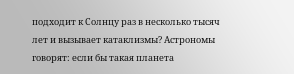подходит к Солнцу раз в несколько тысяч лет и вызывает катаклизмы? Астрономы говорят: если бы такая планета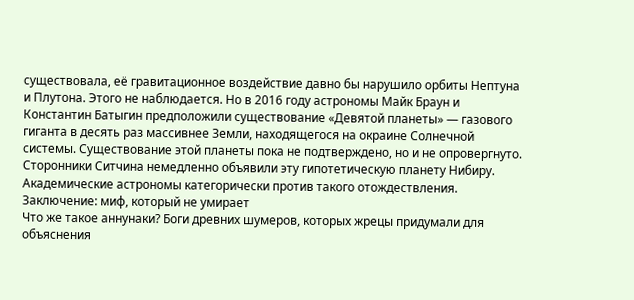существовала, её гравитационное воздействие давно бы нарушило орбиты Нептуна и Плутона. Этого не наблюдается. Но в 2016 году астрономы Майк Браун и Константин Батыгин предположили существование «Девятой планеты» — газового гиганта в десять раз массивнее Земли, находящегося на окраине Солнечной системы. Существование этой планеты пока не подтверждено, но и не опровергнуто. Сторонники Ситчина немедленно объявили эту гипотетическую планету Нибиру. Академические астрономы категорически против такого отождествления.
Заключение: миф, который не умирает
Что же такое аннунаки? Боги древних шумеров, которых жрецы придумали для объяснения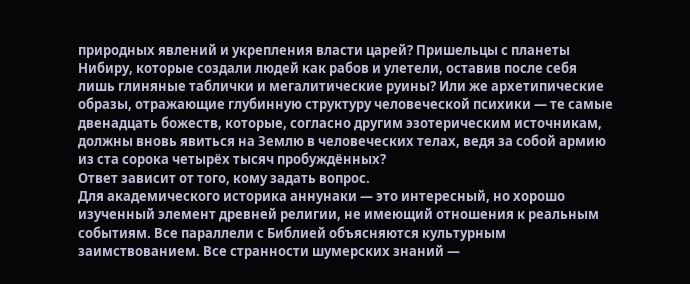природных явлений и укрепления власти царей? Пришельцы с планеты Нибиру, которые создали людей как рабов и улетели, оставив после себя лишь глиняные таблички и мегалитические руины? Или же архетипические образы, отражающие глубинную структуру человеческой психики — те самые двенадцать божеств, которые, согласно другим эзотерическим источникам, должны вновь явиться на Землю в человеческих телах, ведя за собой армию из ста сорока четырёх тысяч пробуждённых?
Ответ зависит от того, кому задать вопрос.
Для академического историка аннунаки — это интересный, но хорошо изученный элемент древней религии, не имеющий отношения к реальным событиям. Все параллели с Библией объясняются культурным заимствованием. Все странности шумерских знаний —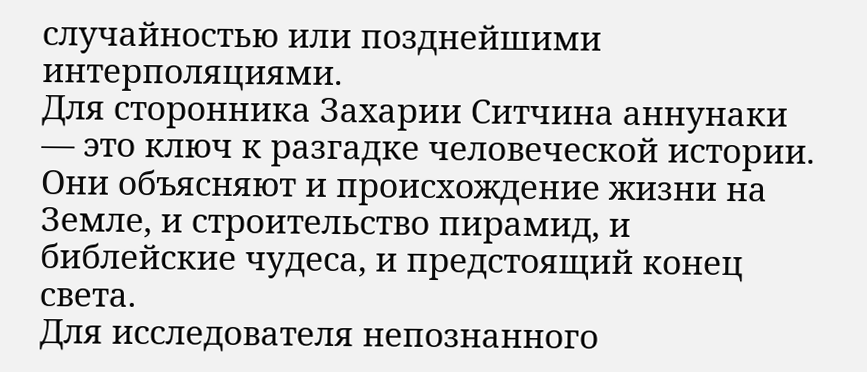случайностью или позднейшими интерполяциями.
Для сторонника Захарии Ситчина аннунаки — это ключ к разгадке человеческой истории. Они объясняют и происхождение жизни на Земле, и строительство пирамид, и библейские чудеса, и предстоящий конец света.
Для исследователя непознанного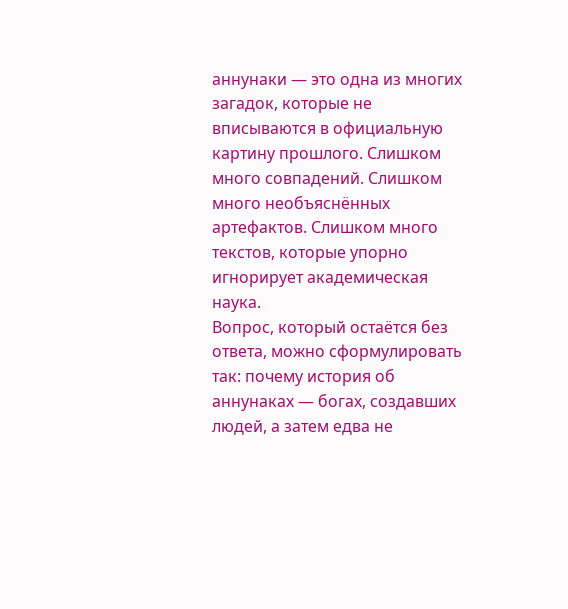аннунаки — это одна из многих загадок, которые не вписываются в официальную картину прошлого. Слишком много совпадений. Слишком много необъяснённых артефактов. Слишком много текстов, которые упорно игнорирует академическая наука.
Вопрос, который остаётся без ответа, можно сформулировать так: почему история об аннунаках — богах, создавших людей, а затем едва не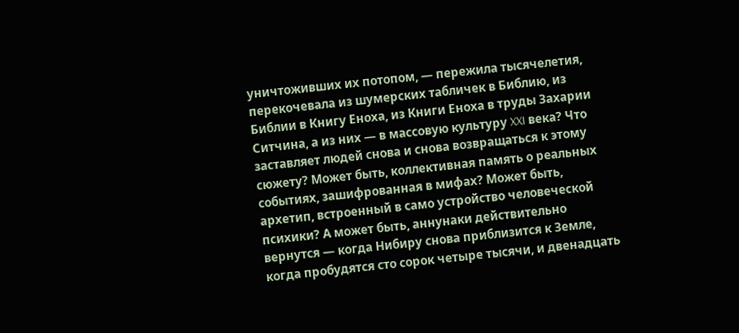уничтоживших их потопом, — пережила тысячелетия, перекочевала из шумерских табличек в Библию, из Библии в Книгу Еноха, из Книги Еноха в труды Захарии Ситчина, а из них — в массовую культуру XXI века? Что заставляет людей снова и снова возвращаться к этому сюжету? Может быть, коллективная память о реальных событиях, зашифрованная в мифах? Может быть, архетип, встроенный в само устройство человеческой психики? А может быть, аннунаки действительно вернутся — когда Нибиру снова приблизится к Земле, когда пробудятся сто сорок четыре тысячи, и двенадцать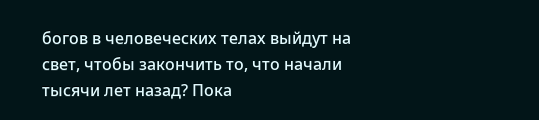богов в человеческих телах выйдут на свет, чтобы закончить то, что начали тысячи лет назад? Пока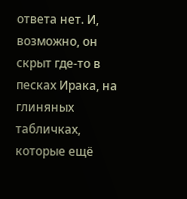ответа нет. И, возможно, он скрыт где-то в песках Ирака, на глиняных табличках, которые ещё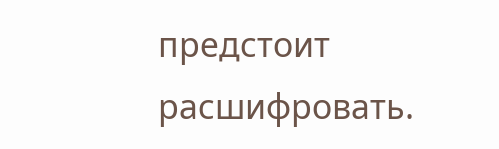предстоит расшифровать.